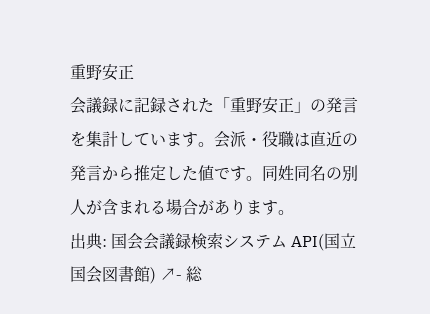重野安正
会議録に記録された「重野安正」の発言を集計しています。会派・役職は直近の発言から推定した値です。同姓同名の別人が含まれる場合があります。
出典: 国会会議録検索システム API(国立国会図書館) ↗- 総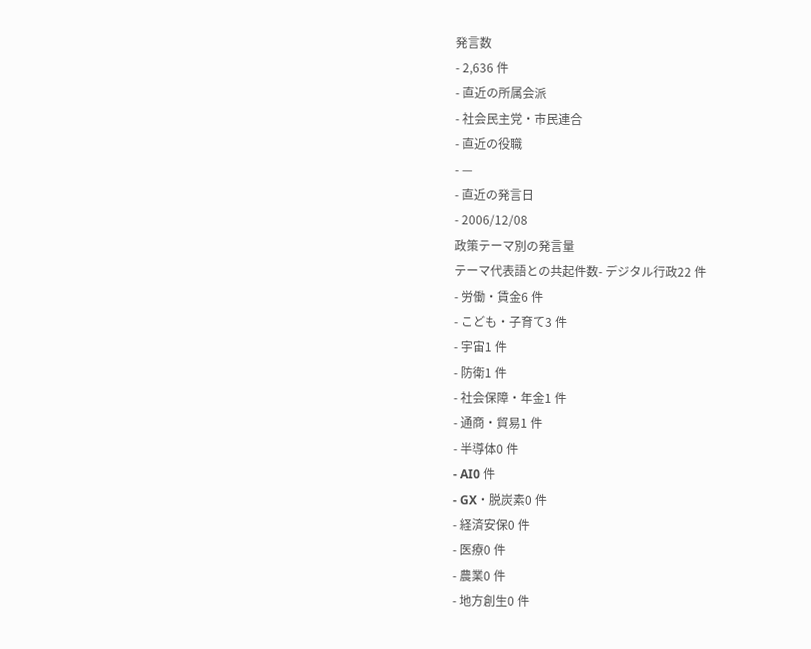発言数
- 2,636 件
- 直近の所属会派
- 社会民主党・市民連合
- 直近の役職
- —
- 直近の発言日
- 2006/12/08
政策テーマ別の発言量
テーマ代表語との共起件数- デジタル行政22 件
- 労働・賃金6 件
- こども・子育て3 件
- 宇宙1 件
- 防衛1 件
- 社会保障・年金1 件
- 通商・貿易1 件
- 半導体0 件
- AI0 件
- GX・脱炭素0 件
- 経済安保0 件
- 医療0 件
- 農業0 件
- 地方創生0 件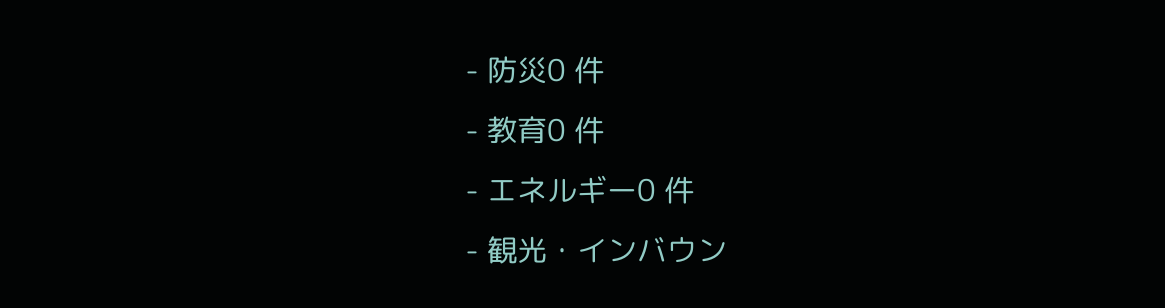- 防災0 件
- 教育0 件
- エネルギー0 件
- 観光・インバウン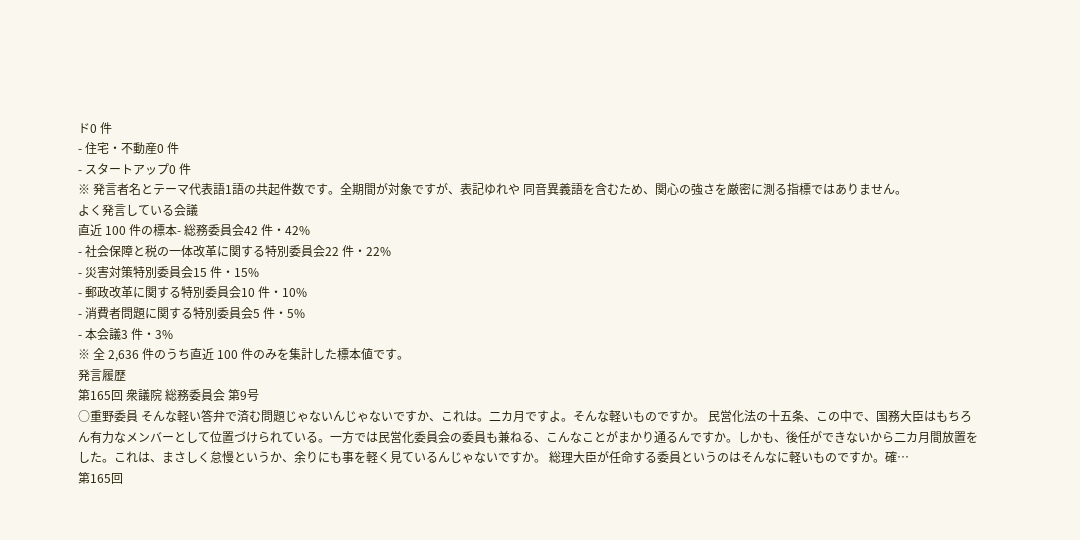ド0 件
- 住宅・不動産0 件
- スタートアップ0 件
※ 発言者名とテーマ代表語1語の共起件数です。全期間が対象ですが、表記ゆれや 同音異義語を含むため、関心の強さを厳密に測る指標ではありません。
よく発言している会議
直近 100 件の標本- 総務委員会42 件・42%
- 社会保障と税の一体改革に関する特別委員会22 件・22%
- 災害対策特別委員会15 件・15%
- 郵政改革に関する特別委員会10 件・10%
- 消費者問題に関する特別委員会5 件・5%
- 本会議3 件・3%
※ 全 2,636 件のうち直近 100 件のみを集計した標本値です。
発言履歴
第165回 衆議院 総務委員会 第9号
○重野委員 そんな軽い答弁で済む問題じゃないんじゃないですか、これは。二カ月ですよ。そんな軽いものですか。 民営化法の十五条、この中で、国務大臣はもちろん有力なメンバーとして位置づけられている。一方では民営化委員会の委員も兼ねる、こんなことがまかり通るんですか。しかも、後任ができないから二カ月間放置をした。これは、まさしく怠慢というか、余りにも事を軽く見ているんじゃないですか。 総理大臣が任命する委員というのはそんなに軽いものですか。確…
第165回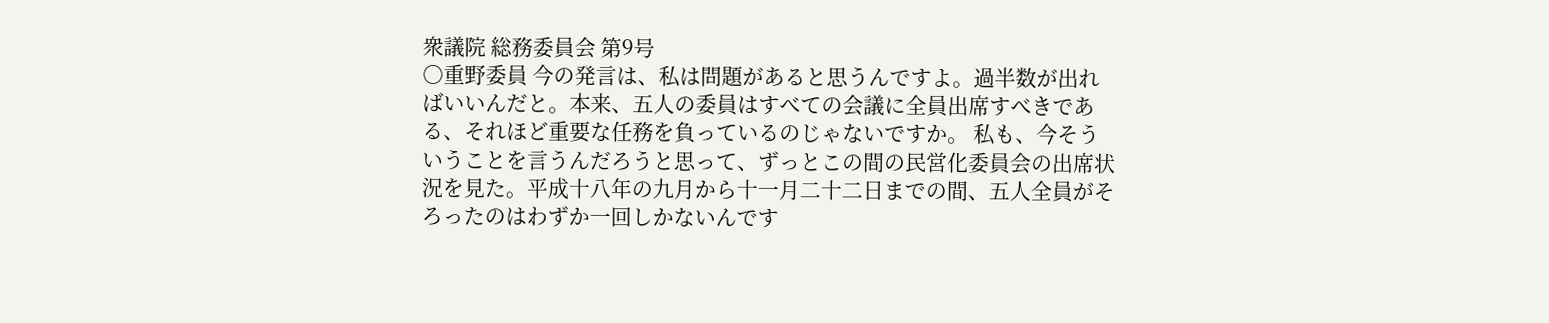衆議院 総務委員会 第9号
○重野委員 今の発言は、私は問題があると思うんですよ。過半数が出ればいいんだと。本来、五人の委員はすべての会議に全員出席すべきである、それほど重要な任務を負っているのじゃないですか。 私も、今そういうことを言うんだろうと思って、ずっとこの間の民営化委員会の出席状況を見た。平成十八年の九月から十一月二十二日までの間、五人全員がそろったのはわずか一回しかないんです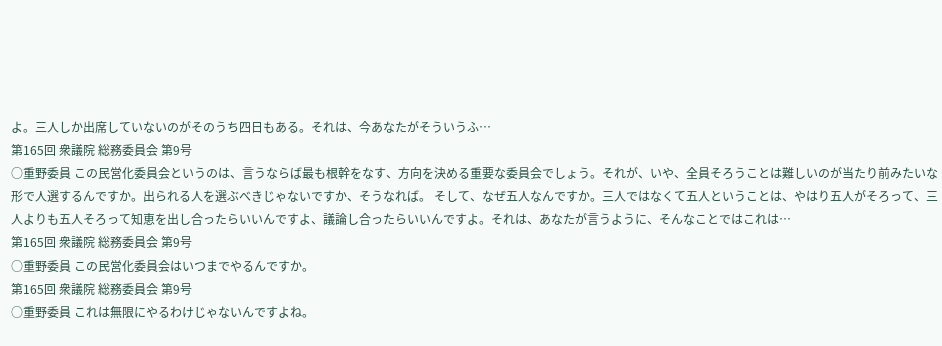よ。三人しか出席していないのがそのうち四日もある。それは、今あなたがそういうふ…
第165回 衆議院 総務委員会 第9号
○重野委員 この民営化委員会というのは、言うならば最も根幹をなす、方向を決める重要な委員会でしょう。それが、いや、全員そろうことは難しいのが当たり前みたいな形で人選するんですか。出られる人を選ぶべきじゃないですか、そうなれば。 そして、なぜ五人なんですか。三人ではなくて五人ということは、やはり五人がそろって、三人よりも五人そろって知恵を出し合ったらいいんですよ、議論し合ったらいいんですよ。それは、あなたが言うように、そんなことではこれは…
第165回 衆議院 総務委員会 第9号
○重野委員 この民営化委員会はいつまでやるんですか。
第165回 衆議院 総務委員会 第9号
○重野委員 これは無限にやるわけじゃないんですよね。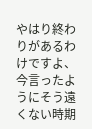やはり終わりがあるわけですよ、今言ったようにそう遠くない時期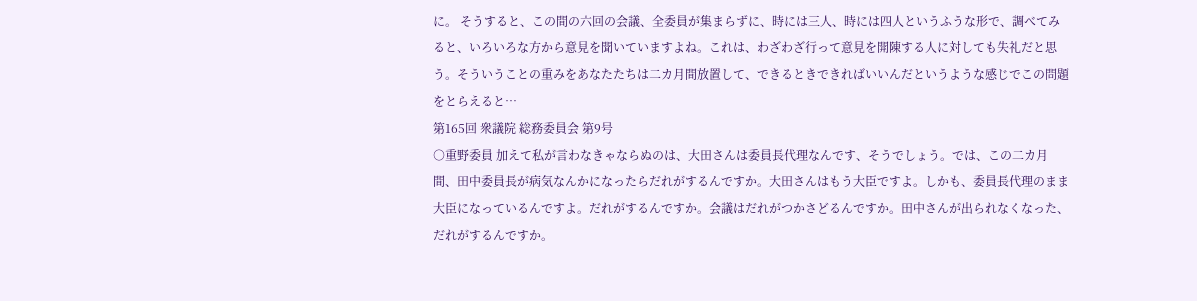に。 そうすると、この間の六回の会議、全委員が集まらずに、時には三人、時には四人というふうな形で、調べてみると、いろいろな方から意見を聞いていますよね。これは、わざわざ行って意見を開陳する人に対しても失礼だと思う。そういうことの重みをあなたたちは二カ月間放置して、できるときできればいいんだというような感じでこの問題をとらえると…
第165回 衆議院 総務委員会 第9号
○重野委員 加えて私が言わなきゃならぬのは、大田さんは委員長代理なんです、そうでしょう。では、この二カ月間、田中委員長が病気なんかになったらだれがするんですか。大田さんはもう大臣ですよ。しかも、委員長代理のまま大臣になっているんですよ。だれがするんですか。会議はだれがつかさどるんですか。田中さんが出られなくなった、だれがするんですか。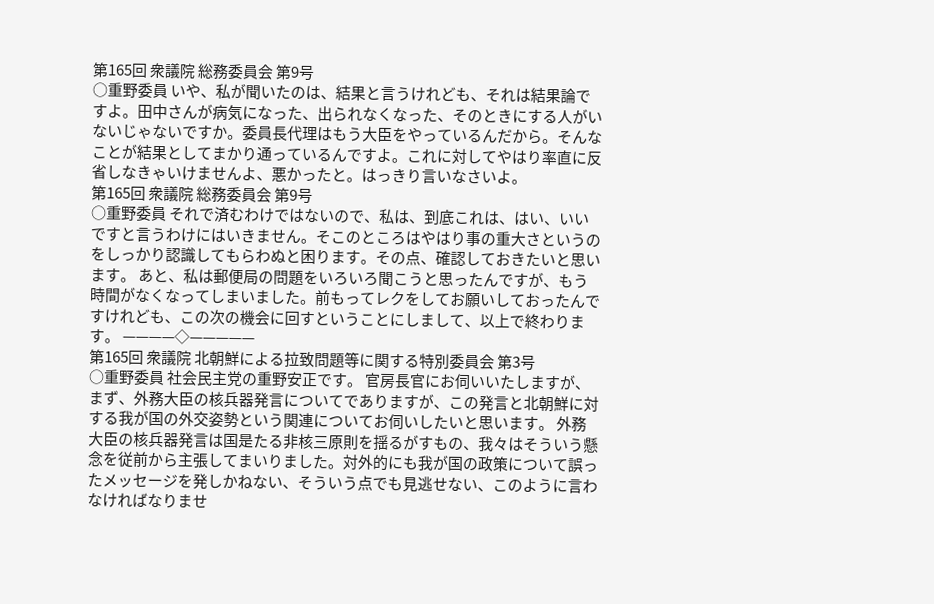第165回 衆議院 総務委員会 第9号
○重野委員 いや、私が聞いたのは、結果と言うけれども、それは結果論ですよ。田中さんが病気になった、出られなくなった、そのときにする人がいないじゃないですか。委員長代理はもう大臣をやっているんだから。そんなことが結果としてまかり通っているんですよ。これに対してやはり率直に反省しなきゃいけませんよ、悪かったと。はっきり言いなさいよ。
第165回 衆議院 総務委員会 第9号
○重野委員 それで済むわけではないので、私は、到底これは、はい、いいですと言うわけにはいきません。そこのところはやはり事の重大さというのをしっかり認識してもらわぬと困ります。その点、確認しておきたいと思います。 あと、私は郵便局の問題をいろいろ聞こうと思ったんですが、もう時間がなくなってしまいました。前もってレクをしてお願いしておったんですけれども、この次の機会に回すということにしまして、以上で終わります。 ————◇—————
第165回 衆議院 北朝鮮による拉致問題等に関する特別委員会 第3号
○重野委員 社会民主党の重野安正です。 官房長官にお伺いいたしますが、まず、外務大臣の核兵器発言についてでありますが、この発言と北朝鮮に対する我が国の外交姿勢という関連についてお伺いしたいと思います。 外務大臣の核兵器発言は国是たる非核三原則を揺るがすもの、我々はそういう懸念を従前から主張してまいりました。対外的にも我が国の政策について誤ったメッセージを発しかねない、そういう点でも見逃せない、このように言わなければなりませ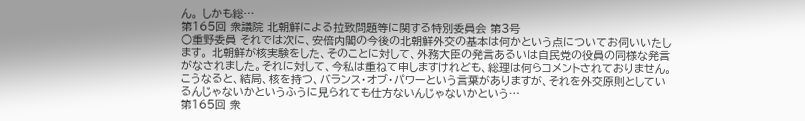ん。 しかも総…
第165回 衆議院 北朝鮮による拉致問題等に関する特別委員会 第3号
○重野委員 それでは次に、安倍内閣の今後の北朝鮮外交の基本は何かという点についてお伺いいたします。 北朝鮮が核実験をした、そのことに対して、外務大臣の発言あるいは自民党の役員の同様な発言がなされました。それに対して、今私は重ねて申しますけれども、総理は何らコメントされておりません。こうなると、結局、核を持つ、バランス・オブ・パワーという言葉がありますが、それを外交原則としているんじゃないかというふうに見られても仕方ないんじゃないかという…
第165回 衆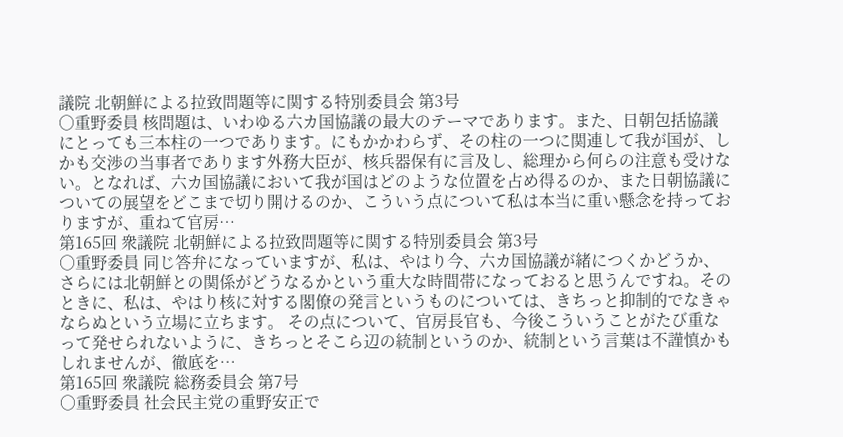議院 北朝鮮による拉致問題等に関する特別委員会 第3号
○重野委員 核問題は、いわゆる六カ国協議の最大のテーマであります。また、日朝包括協議にとっても三本柱の一つであります。にもかかわらず、その柱の一つに関連して我が国が、しかも交渉の当事者であります外務大臣が、核兵器保有に言及し、総理から何らの注意も受けない。となれば、六カ国協議において我が国はどのような位置を占め得るのか、また日朝協議についての展望をどこまで切り開けるのか、こういう点について私は本当に重い懸念を持っておりますが、重ねて官房…
第165回 衆議院 北朝鮮による拉致問題等に関する特別委員会 第3号
○重野委員 同じ答弁になっていますが、私は、やはり今、六カ国協議が緒につくかどうか、さらには北朝鮮との関係がどうなるかという重大な時間帯になっておると思うんですね。そのときに、私は、やはり核に対する閣僚の発言というものについては、きちっと抑制的でなきゃならぬという立場に立ちます。 その点について、官房長官も、今後こういうことがたび重なって発せられないように、きちっとそこら辺の統制というのか、統制という言葉は不謹慎かもしれませんが、徹底を…
第165回 衆議院 総務委員会 第7号
○重野委員 社会民主党の重野安正で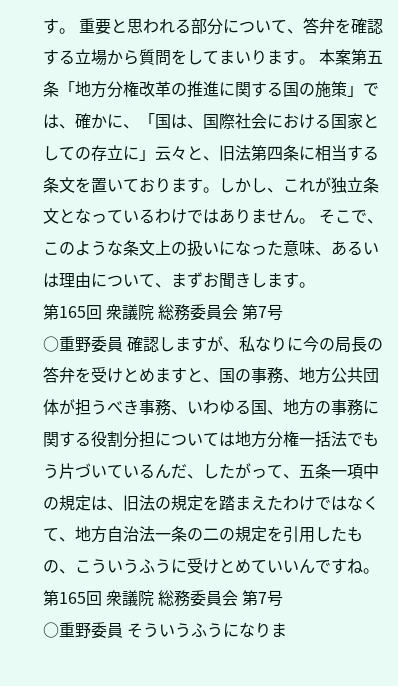す。 重要と思われる部分について、答弁を確認する立場から質問をしてまいります。 本案第五条「地方分権改革の推進に関する国の施策」では、確かに、「国は、国際社会における国家としての存立に」云々と、旧法第四条に相当する条文を置いております。しかし、これが独立条文となっているわけではありません。 そこで、このような条文上の扱いになった意味、あるいは理由について、まずお聞きします。
第165回 衆議院 総務委員会 第7号
○重野委員 確認しますが、私なりに今の局長の答弁を受けとめますと、国の事務、地方公共団体が担うべき事務、いわゆる国、地方の事務に関する役割分担については地方分権一括法でもう片づいているんだ、したがって、五条一項中の規定は、旧法の規定を踏まえたわけではなくて、地方自治法一条の二の規定を引用したもの、こういうふうに受けとめていいんですね。
第165回 衆議院 総務委員会 第7号
○重野委員 そういうふうになりま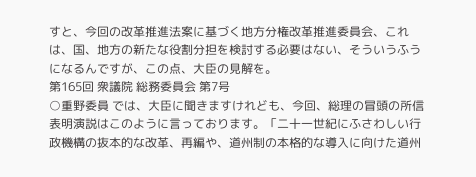すと、今回の改革推進法案に基づく地方分権改革推進委員会、これは、国、地方の新たな役割分担を検討する必要はない、そういうふうになるんですが、この点、大臣の見解を。
第165回 衆議院 総務委員会 第7号
○重野委員 では、大臣に聞きますけれども、今回、総理の冒頭の所信表明演説はこのように言っております。「二十一世紀にふさわしい行政機構の抜本的な改革、再編や、道州制の本格的な導入に向けた道州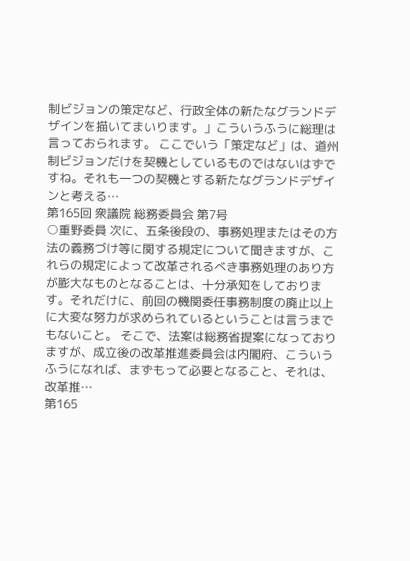制ビジョンの策定など、行政全体の新たなグランドデザインを描いてまいります。」こういうふうに総理は言っておられます。 ここでいう「策定など」は、道州制ビジョンだけを契機としているものではないはずですね。それも一つの契機とする新たなグランドデザインと考える…
第165回 衆議院 総務委員会 第7号
○重野委員 次に、五条後段の、事務処理またはその方法の義務づけ等に関する規定について聞きますが、これらの規定によって改革されるべき事務処理のあり方が膨大なものとなることは、十分承知をしております。それだけに、前回の機関委任事務制度の廃止以上に大変な努力が求められているということは言うまでもないこと。 そこで、法案は総務省提案になっておりますが、成立後の改革推進委員会は内閣府、こういうふうになれば、まずもって必要となること、それは、改革推…
第165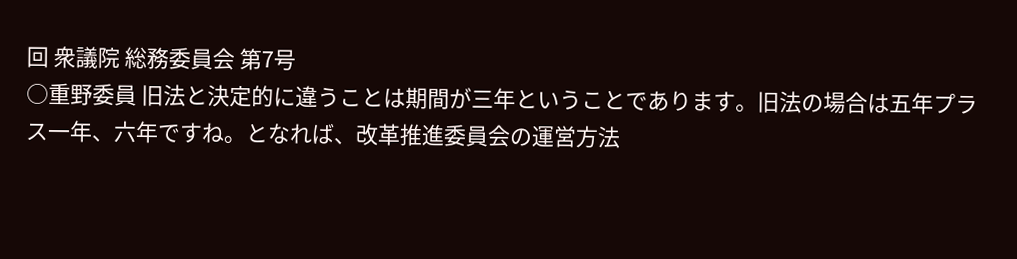回 衆議院 総務委員会 第7号
○重野委員 旧法と決定的に違うことは期間が三年ということであります。旧法の場合は五年プラス一年、六年ですね。となれば、改革推進委員会の運営方法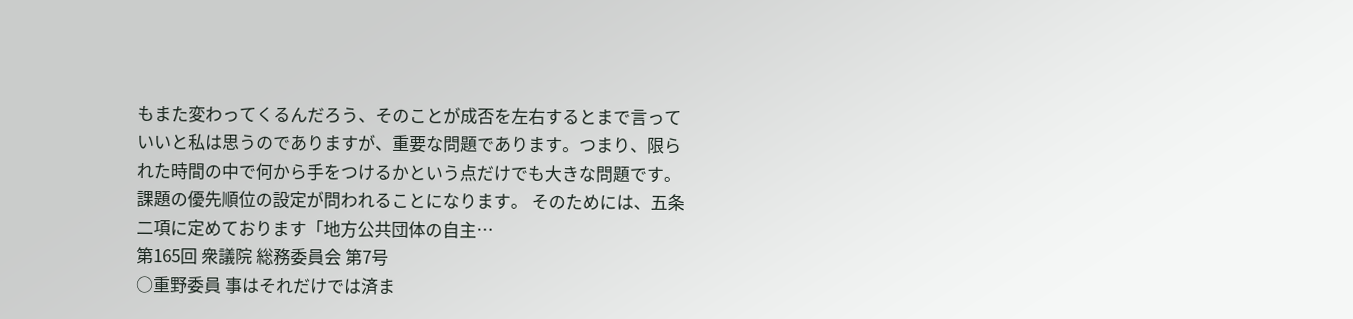もまた変わってくるんだろう、そのことが成否を左右するとまで言っていいと私は思うのでありますが、重要な問題であります。つまり、限られた時間の中で何から手をつけるかという点だけでも大きな問題です。課題の優先順位の設定が問われることになります。 そのためには、五条二項に定めております「地方公共団体の自主…
第165回 衆議院 総務委員会 第7号
○重野委員 事はそれだけでは済ま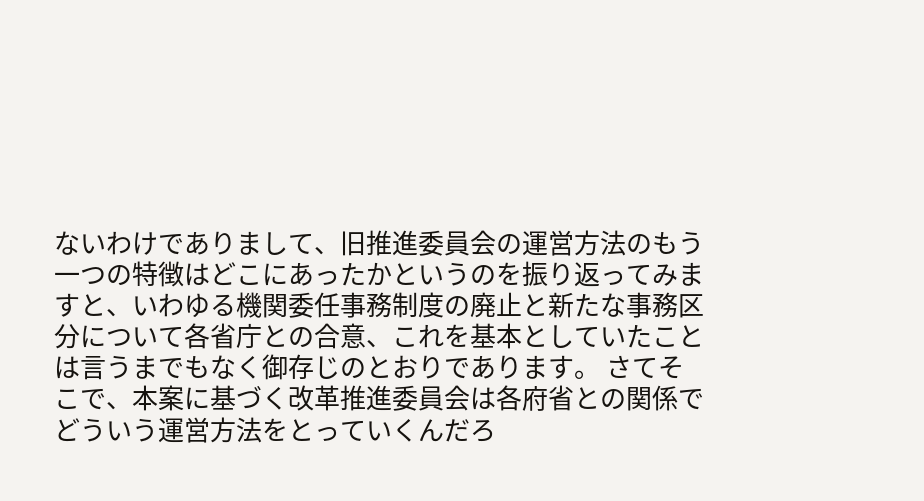ないわけでありまして、旧推進委員会の運営方法のもう一つの特徴はどこにあったかというのを振り返ってみますと、いわゆる機関委任事務制度の廃止と新たな事務区分について各省庁との合意、これを基本としていたことは言うまでもなく御存じのとおりであります。 さてそこで、本案に基づく改革推進委員会は各府省との関係でどういう運営方法をとっていくんだろ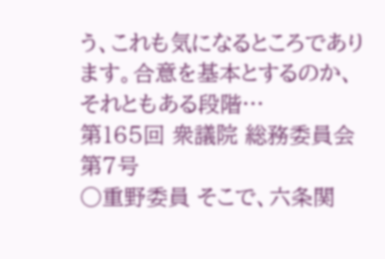う、これも気になるところであります。合意を基本とするのか、それともある段階…
第165回 衆議院 総務委員会 第7号
○重野委員 そこで、六条関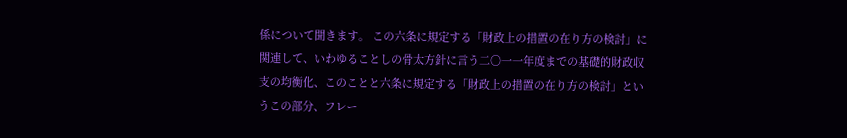係について聞きます。 この六条に規定する「財政上の措置の在り方の検討」に関連して、いわゆることしの骨太方針に言う二〇一一年度までの基礎的財政収支の均衡化、このことと六条に規定する「財政上の措置の在り方の検討」というこの部分、フレー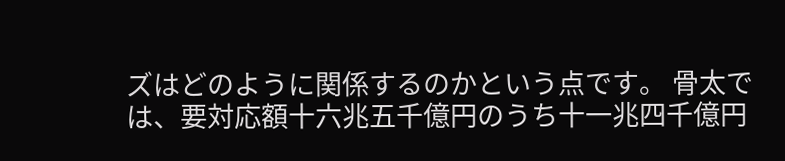ズはどのように関係するのかという点です。 骨太では、要対応額十六兆五千億円のうち十一兆四千億円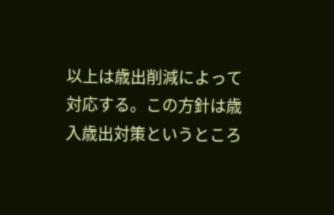以上は歳出削減によって対応する。この方針は歳入歳出対策というところ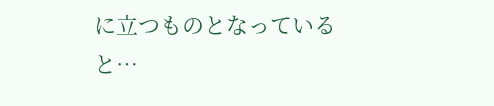に立つものとなっていると…